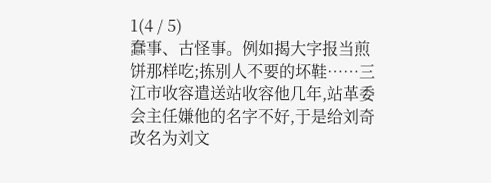1(4 / 5)
蠢事、古怪事。例如揭大字报当煎饼那样吃;拣别人不要的坏鞋……三江市收容遣送站收容他几年,站革委会主任嫌他的名字不好,于是给刘奇改名为刘文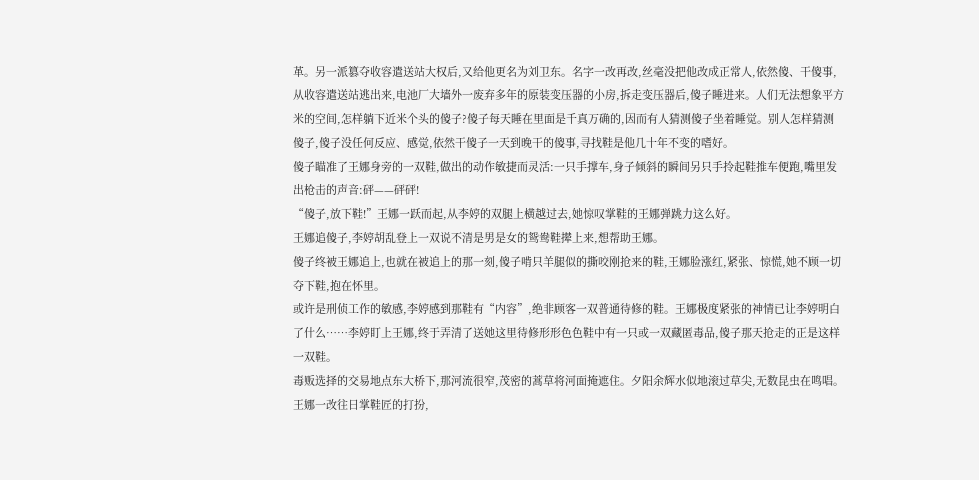革。另一派篡夺收容遣送站大权后,又给他更名为刘卫东。名字一改再改,丝毫没把他改成正常人,依然傻、干傻事,从收容遣送站逃出来,电池厂大墙外一废弃多年的原装变压器的小房,拆走变压器后,傻子睡进来。人们无法想象平方米的空间,怎样躺下近米个头的傻子?傻子每天睡在里面是千真万确的,因而有人猜测傻子坐着睡觉。别人怎样猜测傻子,傻子没任何反应、感觉,依然干傻子一天到晚干的傻事,寻找鞋是他几十年不变的嗜好。
傻子瞄准了王娜身旁的一双鞋,做出的动作敏捷而灵活:一只手撑车,身子倾斜的瞬间另只手拎起鞋推车便跑,嘴里发出枪击的声音:砰——砰砰!
“傻子,放下鞋!”王娜一跃而起,从李婷的双腿上横越过去,她惊叹掌鞋的王娜弹跳力这么好。
王娜追傻子,李婷胡乱登上一双说不清是男是女的鸳鸯鞋撵上来,想帮助王娜。
傻子终被王娜追上,也就在被追上的那一刻,傻子啃只羊腿似的撕咬刚抢来的鞋,王娜脸涨红,紧张、惊慌,她不顾一切夺下鞋,抱在怀里。
或许是刑侦工作的敏感,李婷感到那鞋有“内容”,绝非顾客一双普通待修的鞋。王娜极度紧张的神情已让李婷明白了什么……李婷盯上王娜,终于弄清了送她这里待修形形色色鞋中有一只或一双藏匿毒品,傻子那天抢走的正是这样一双鞋。
毒贩选择的交易地点东大桥下,那河流很窄,茂密的蒿草将河面掩遮住。夕阳余辉水似地滚过草尖,无数昆虫在鸣唱。
王娜一改往日掌鞋匠的打扮,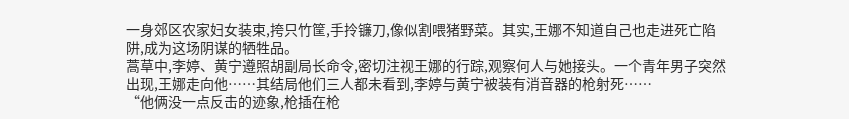一身郊区农家妇女装束,挎只竹筐,手拎镰刀,像似割喂猪野菜。其实,王娜不知道自己也走进死亡陷阱,成为这场阴谋的牺牲品。
蒿草中,李婷、黄宁遵照胡副局长命令,密切注视王娜的行踪,观察何人与她接头。一个青年男子突然出现,王娜走向他……其结局他们三人都未看到,李婷与黄宁被装有消音器的枪射死……
“他俩没一点反击的迹象,枪插在枪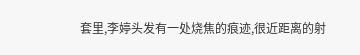套里,李婷头发有一处烧焦的痕迹,很近距离的射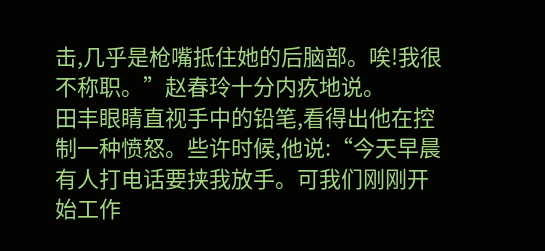击,几乎是枪嘴抵住她的后脑部。唉!我很不称职。”赵春玲十分内疚地说。
田丰眼睛直视手中的铅笔,看得出他在控制一种愤怒。些许时候,他说:“今天早晨有人打电话要挟我放手。可我们刚刚开始工作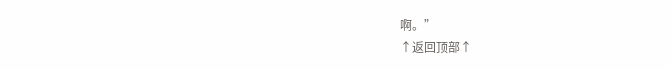啊。”
↑返回顶部↑